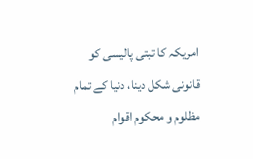امریکہ کا تبتی پالیسی کو قانونی شکل دینا، دنیا کے تمام مظلوم و محکوم اقوام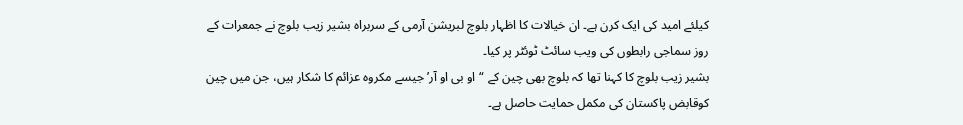کیلئے امید کی ایک کرن ہے۔ ان خیالات کا اظہار بلوچ لبریشن آرمی کے سربراہ بشیر زیب بلوچ نے جمعرات کے روز سماجی رابطوں کی ویب سائٹ ٹوئٹر پر کیا۔
بشیر زیب بلوچ کا کہنا تھا کہ بلوچ بھی چین کے “او بی او آر’ جیسے مکروہ عزائم کا شکار ہیں، جن میں چین کوقابض پاکستان کی مکمل حمایت حاصل ہے۔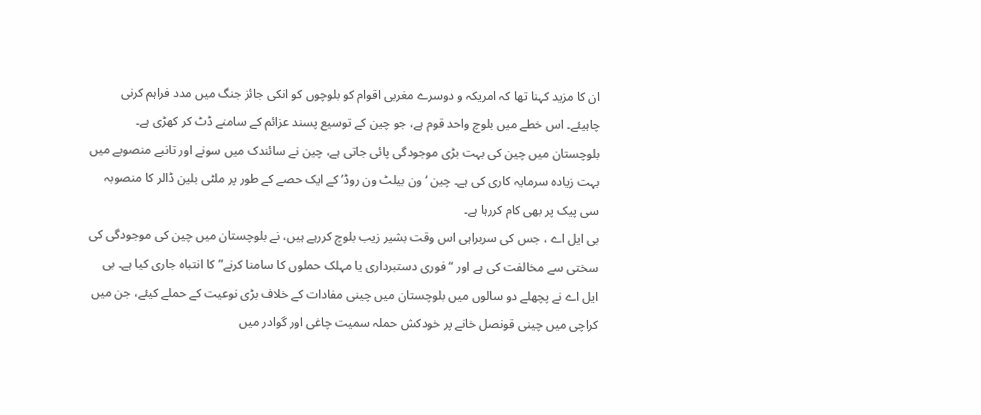ان کا مزید کہنا تھا کہ امریکہ و دوسرے مغربی اقوام کو بلوچوں کو انکی جائز جنگ میں مدد فراہم کرنی چاہیئے۔ اس خطے میں بلوچ واحد قوم ہے، جو چین کے توسیع پسند عزائم کے سامنے ڈٹ کر کھڑی ہے۔
بلوچستان میں چین کی بہت بڑی موجودگی پائی جاتی ہے، چین نے سائندک میں سونے اور تانبے منصوبے میں بہت زیادہ سرمایہ کاری کی ہے۔ چین ‘ون بیلٹ ون روڈ’ کے ایک حصے کے طور پر ملٹی بلین ڈالر کا منصوبہ سی پیک پر بھی کام کررہا ہے۔
بی ایل اے ، جس کی سربراہی اس وقت بشیر زیب بلوچ کررہے ہیں، نے بلوچستان میں چین کی موجودگی کی سختی سے مخالفت کی ہے اور “فوری دستبرداری یا مہلک حملوں کا سامنا کرنے” کا انتباہ جاری کیا ہے۔ بی ایل اے نے پچھلے دو سالوں میں بلوچستان میں چینی مفادات کے خلاف بڑی نوعیت کے حملے کیئے، جن میں کراچی میں چینی قونصل خانے پر خودکش حملہ سمیت چاغی اور گوادر میں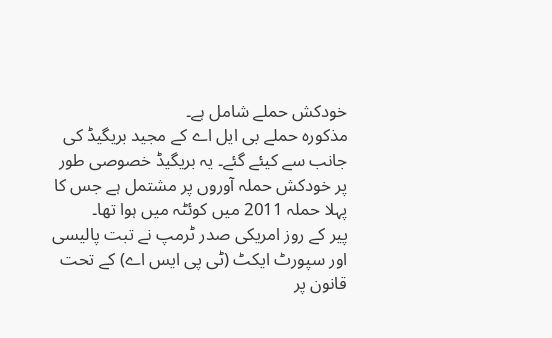خودکش حملے شامل ہے۔
مذکورہ حملے بی ایل اے کے مجید بریگیڈ کی جانب سے کیئے گئے۔ یہ بریگیڈ خصوصی طور پر خودکش حملہ آوروں پر مشتمل ہے جس کا پہلا حملہ 2011 میں کوئٹہ میں ہوا تھا۔
پیر کے روز امریکی صدر ٹرمپ نے تبت پالیسی اور سپورٹ ایکٹ (ٹی پی ایس اے) کے تحت قانون پر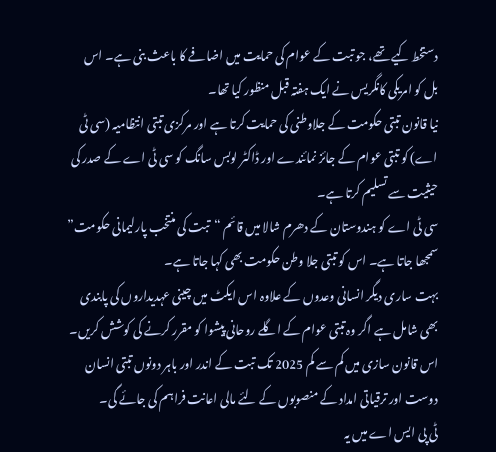دستخط کیے تھے، جو تبت کے عوام کی حمایت میں اضافے کا باعث بنی ہے۔ اس بل کو امریکی کانگریس نے ایک ہفتہ قبل منظور کیا تھا۔
نیا قانون تبتی حکومت کے جلاوطنی کی حمایت کرتا ہے اور مرکزی تبتی انتظامیہ (سی ٹی اے) کو تبتی عوام کے جائز نمائندے اور ڈاکٹر لوبس سانگ کو سی ٹی اے کے صدر کی حیثیت سے تسلیم کرتا ہے۔
سی ٹی اے کو ہندوستان کے دھرم شالا میں قائم “تبت کی منتخب پارلیمانی حکومت” سمجھا جاتا ہے۔ اس کو تبتی جلا وطن حکومت بھی کہا جاتا ہے۔
بہت ساری دیگر انسانی وعدوں کے علاوہ اس ایکٹ میں چینی عہدیداروں کی پابندی بھی شامل ہے اگر وہ تبتی عوام کے اگلے روحانی پیشوا کو مقرر کرنے کی کوشش کریں۔
اس قانون سازی میں کم سے کم 2025 تک تبت کے اندر اور باہر دونوں تبتی انسان دوست اور ترقیاتی امداد کے منصوبوں کے لئے مالی اعانت فراہم کی جائے گی۔
ٹی پی ایس اے میں یہ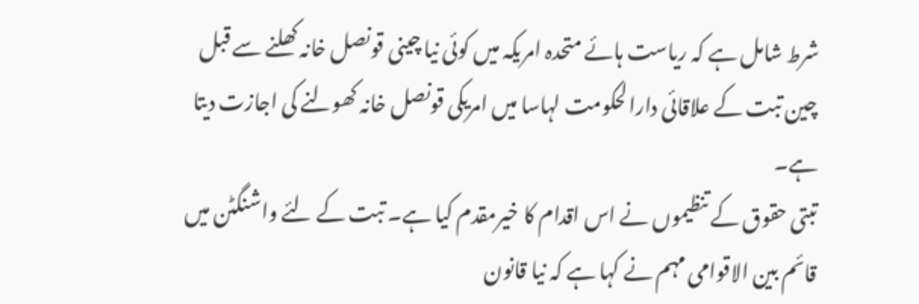شرط شامل ہے کہ ریاست ہائے متحدہ امریکہ میں کوئی نیا چینی قونصل خانہ کھلنے سے قبل چین تبت کے علاقائی دارالحکومت لہاسا میں امریکی قونصل خانہ کھولنے کی اجازت دیتا ہے۔
تبتی حقوق کے تنظیموں نے اس اقدام کا خیرمقدم کیا ہے۔ تبت کے لئے واشنگٹن میں قائم بین الاقوامی مہم نے کہا ہے کہ نیا قانون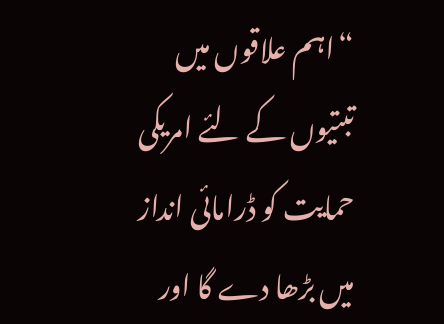“اہم علاقوں میں تبتیوں کے لئے امریکی حمایت کو ڈرامائی انداز میں بڑھا دے گا اور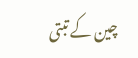چین کے تبتی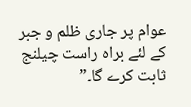عوام پر جاری ظلم و جبر کے لئے براہ راست چیلنج ثابت کرے گا۔”